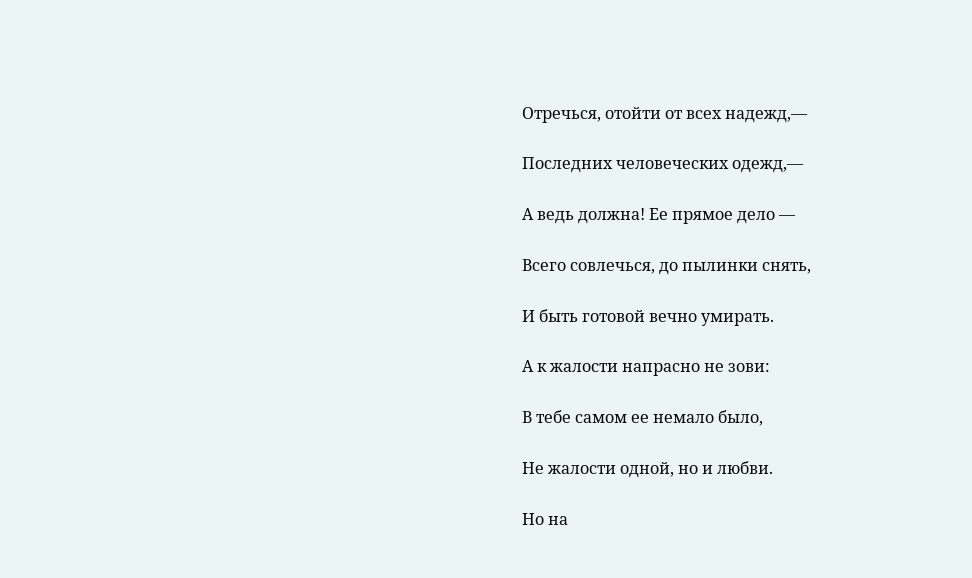Отречься, отойти от всех надежд,—

Последних человеческих одежд,—

А ведь должна! Ее прямое дело —

Всего совлечься, до пылинки снять,

И быть готовой вечно умирать.

А к жалости напрасно не зови:

В тебе самом ее немало было,

Не жалости одной, но и любви.

Но на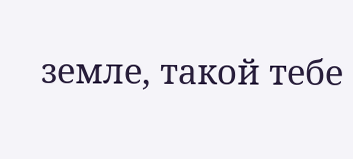земле, такой тебе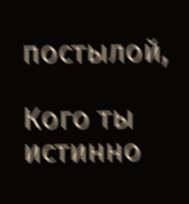постылой,

Кого ты истинно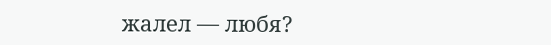жалел — любя?